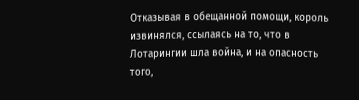Отказывая в обещанной помощи, король извинялся, ссылаясь на то, что в Лотарингии шла война, и на опасность того,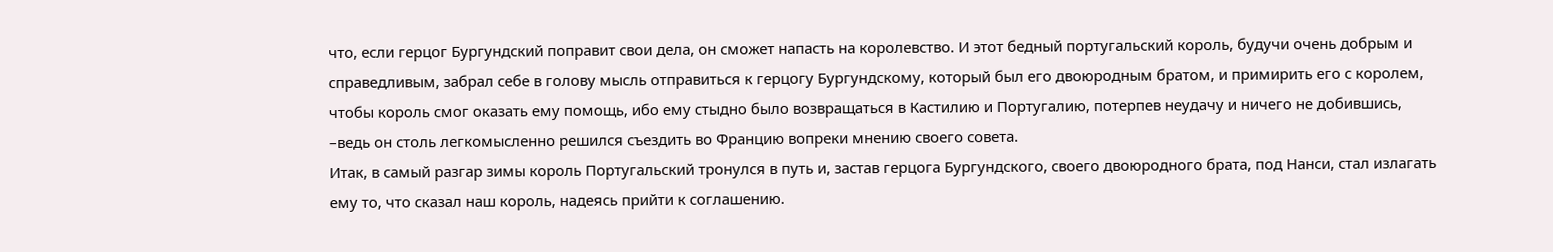что, если герцог Бургундский поправит свои дела, он сможет напасть на королевство. И этот бедный португальский король, будучи очень добрым и справедливым, забрал себе в голову мысль отправиться к герцогу Бургундскому, который был его двоюродным братом, и примирить его с королем, чтобы король смог оказать ему помощь, ибо ему стыдно было возвращаться в Кастилию и Португалию, потерпев неудачу и ничего не добившись, –ведь он столь легкомысленно решился съездить во Францию вопреки мнению своего совета.
Итак, в самый разгар зимы король Португальский тронулся в путь и, застав герцога Бургундского, своего двоюродного брата, под Нанси, стал излагать ему то, что сказал наш король, надеясь прийти к соглашению.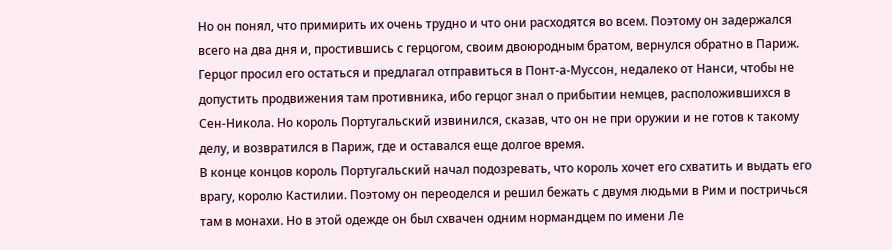Но он понял, что примирить их очень трудно и что они расходятся во всем. Поэтому он задержался всего на два дня и, простившись с герцогом, своим двоюродным братом, вернулся обратно в Париж. Герцог просил его остаться и предлагал отправиться в Понт-а-Муссон, недалеко от Нанси, чтобы не допустить продвижения там противника, ибо герцог знал о прибытии немцев, расположившихся в Сен-Никола. Но король Португальский извинился, сказав, что он не при оружии и не готов к такому делу, и возвратился в Париж, где и оставался еще долгое время.
В конце концов король Португальский начал подозревать, что король хочет его схватить и выдать его врагу, королю Кастилии. Поэтому он переоделся и решил бежать с двумя людьми в Рим и постричься там в монахи. Но в этой одежде он был схвачен одним нормандцем по имени Ле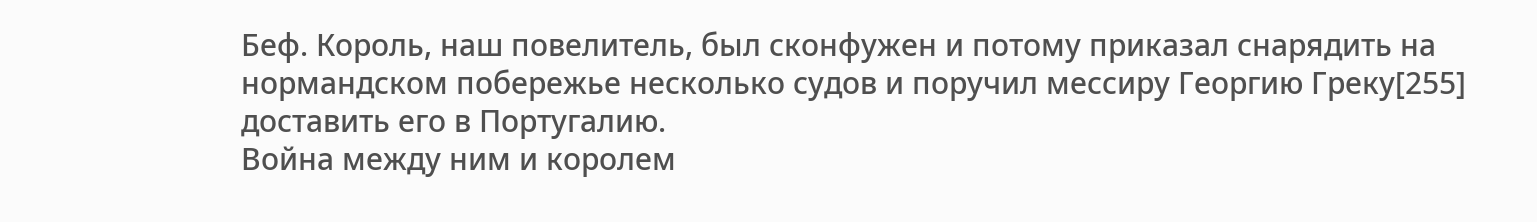Беф. Король, наш повелитель, был сконфужен и потому приказал снарядить на нормандском побережье несколько судов и поручил мессиру Георгию Греку[255] доставить его в Португалию.
Война между ним и королем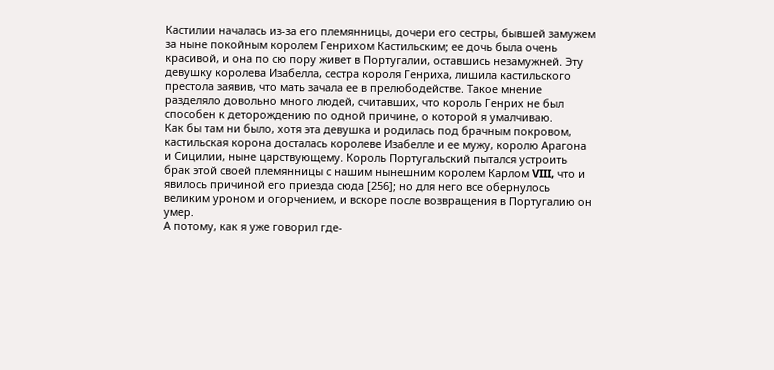Кастилии началась из-за его племянницы, дочери его сестры, бывшей замужем за ныне покойным королем Генрихом Кастильским; ее дочь была очень красивой, и она по сю пору живет в Португалии, оставшись незамужней. Эту девушку королева Изабелла, сестра короля Генриха, лишила кастильского престола заявив, что мать зачала ее в прелюбодействе. Такое мнение разделяло довольно много людей, считавших, что король Генрих не был способен к деторождению по одной причине, о которой я умалчиваю.
Как бы там ни было, хотя эта девушка и родилась под брачным покровом, кастильская корона досталась королеве Изабелле и ее мужу, королю Арагона и Сицилии, ныне царствующему. Король Португальский пытался устроить брак этой своей племянницы с нашим нынешним королем Карлом VIII, что и явилось причиной его приезда сюда [256]; но для него все обернулось великим уроном и огорчением, и вскоре после возвращения в Португалию он умер.
А потому, как я уже говорил где-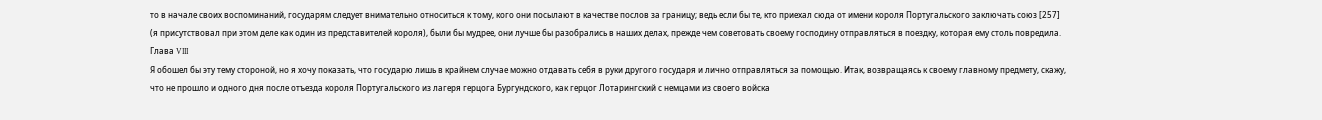то в начале своих воспоминаний, государям следует внимательно относиться к тому, кого они посылают в качестве послов за границу; ведь если бы те, кто приехал сюда от имени короля Португальского заключать союз [257] (я присутствовал при этом деле как один из представителей короля), были бы мудрее, они лучше бы разобрались в наших делах, прежде чем советовать своему господину отправляться в поездку, которая ему столь повредила.
Глава VIII
Я обошел бы эту тему стороной, но я хочу показать, что государю лишь в крайнем случае можно отдавать себя в руки другого государя и лично отправляться за помощью. Итак, возвращаясь к своему главному предмету, скажу, что не прошло и одного дня после отъезда короля Португальского из лагеря герцога Бургундского, как герцог Лотарингский с немцами из своего войска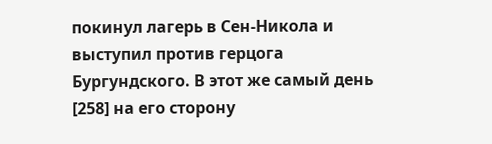покинул лагерь в Сен-Никола и выступил против герцога Бургундского. В этот же самый день [258] на его сторону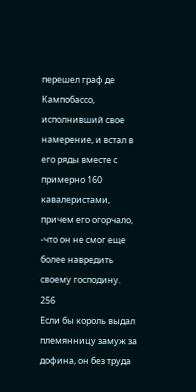перешел граф де Кампобассо, исполнивший свое намерение, и встал в его ряды вместе с примерно 160 кавалеристами, причем его огорчало, -что он не смог еще более навредить своему господину.
256
Если бы король выдал племянницу замуж за дофина, он без труда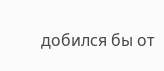добился бы от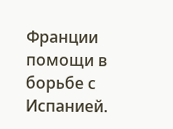Франции помощи в борьбе с Испанией.